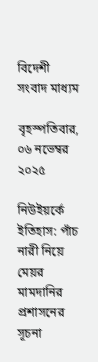বিদেশী সংবাদ মাধ্যম

বৃহস্পতিবার, ০৬ নভেম্বর ২০২৫

নিউইয়র্কে ইতিহাস: পাঁচ নারী নিয়ে মেয়র মামদানির প্রশাসনের সূচনা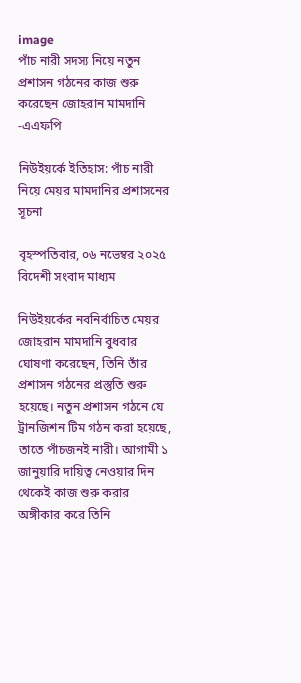image
পাঁচ নারী সদস্য নিয়ে নতুন প্রশাসন গঠনের কাজ শুরু করেছেন জোহরান মামদানি -এএফপি

নিউইয়র্কে ইতিহাস: পাঁচ নারী নিয়ে মেয়র মামদানির প্রশাসনের সূচনা

বৃহস্পতিবার, ০৬ নভেম্বর ২০২৫
বিদেশী সংবাদ মাধ্যম

নিউইয়র্কের নবনির্বাচিত মেয়র জোহরান মামদানি বুধবার ঘোষণা করেছেন, তিনি তাঁর প্রশাসন গঠনের প্রস্তুতি শুরু হয়েছে। নতুন প্রশাসন গঠনে যে ট্রানজিশন টিম গঠন করা হয়েছে, তাতে পাঁচজনই নারী। আগামী ১ জানুয়ারি দায়িত্ব নেওয়ার দিন থেকেই কাজ শুরু করার অঙ্গীকার করে তিনি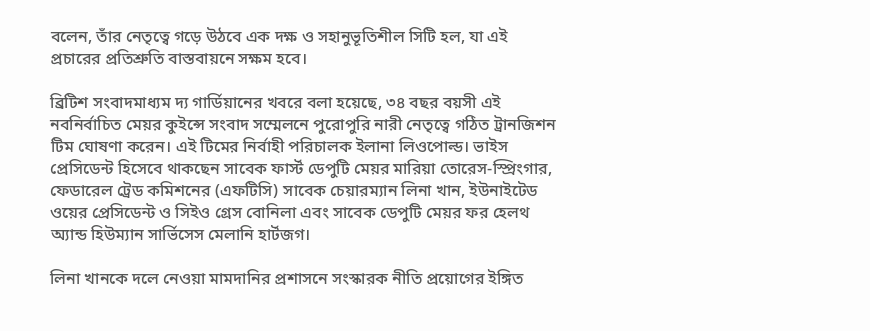বলেন, তাঁর নেতৃত্বে গড়ে উঠবে এক দক্ষ ও সহানুভূতিশীল সিটি হল, যা এই প্রচারের প্রতিশ্রুতি বাস্তবায়নে সক্ষম হবে।

ব্রিটিশ সংবাদমাধ্যম দ্য গার্ডিয়ানের খবরে বলা হয়েছে, ৩৪ বছর বয়সী এই নবনির্বাচিত মেয়র কুইন্সে সংবাদ সম্মেলনে পুরোপুরি নারী নেতৃত্বে গঠিত ট্রানজিশন টিম ঘোষণা করেন। এই টিমের নির্বাহী পরিচালক ইলানা লিওপোল্ড। ভাইস প্রেসিডেন্ট হিসেবে থাকছেন সাবেক ফার্স্ট ডেপুটি মেয়র মারিয়া তোরেস-স্প্রিংগার, ফেডারেল ট্রেড কমিশনের (এফটিসি) সাবেক চেয়ারম্যান লিনা খান, ইউনাইটেড ওয়ের প্রেসিডেন্ট ও সিইও গ্রেস বোনিলা এবং সাবেক ডেপুটি মেয়র ফর হেলথ অ্যান্ড হিউম্যান সার্ভিসেস মেলানি হার্টজগ।

লিনা খানকে দলে নেওয়া মামদানির প্রশাসনে সংস্কারক নীতি প্রয়োগের ইঙ্গিত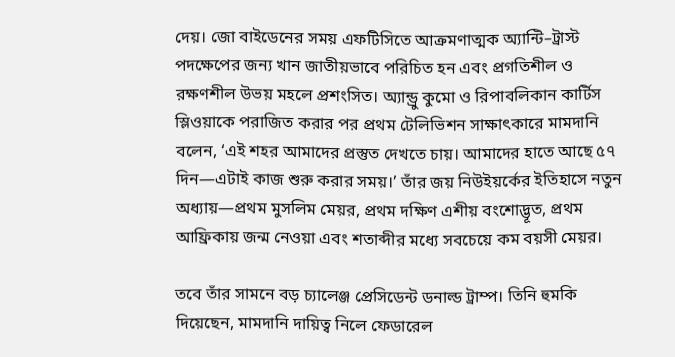দেয়। জো বাইডেনের সময় এফটিসিতে আক্রমণাত্মক অ্যান্টি–ট্রাস্ট পদক্ষেপের জন্য খান জাতীয়ভাবে পরিচিত হন এবং প্রগতিশীল ও রক্ষণশীল উভয় মহলে প্রশংসিত। অ্যান্ড্রু কুমো ও রিপাবলিকান কার্টিস স্লিওয়াকে পরাজিত করার পর প্রথম টেলিভিশন সাক্ষাৎকারে মামদানি বলেন, ‘এই শহর আমাদের প্রস্তুত দেখতে চায়। আমাদের হাতে আছে ৫৭ দিন—এটাই কাজ শুরু করার সময়।’ তাঁর জয় নিউইয়র্কের ইতিহাসে নতুন অধ্যায়—প্রথম মুসলিম মেয়র, প্রথম দক্ষিণ এশীয় বংশোদ্ভূত, প্রথম আফ্রিকায় জন্ম নেওয়া এবং শতাব্দীর মধ্যে সবচেয়ে কম বয়সী মেয়র।

তবে তাঁর সামনে বড় চ্যালেঞ্জ প্রেসিডেন্ট ডনাল্ড ট্রাম্প। তিনি হুমকি দিয়েছেন, মামদানি দায়িত্ব নিলে ফেডারেল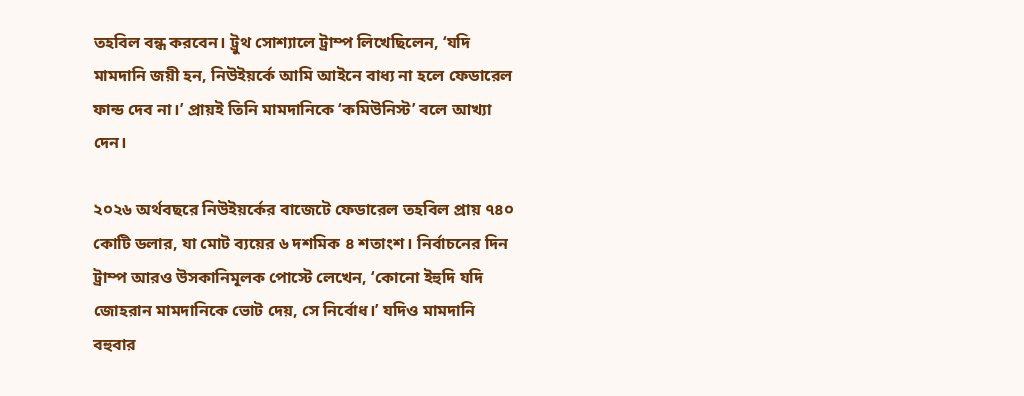তহবিল বন্ধ করবেন। ট্রুথ সোশ্যালে ট্রাম্প লিখেছিলেন, ‘যদি মামদানি জয়ী হন, নিউইয়র্কে আমি আইনে বাধ্য না হলে ফেডারেল ফান্ড দেব না।’ প্রায়ই তিনি মামদানিকে ‘কমিউনিস্ট’ বলে আখ্যা দেন।

২০২৬ অর্থবছরে নিউইয়র্কের বাজেটে ফেডারেল তহবিল প্রায় ৭৪০ কোটি ডলার, যা মোট ব্যয়ের ৬ দশমিক ৪ শতাংশ। নির্বাচনের দিন ট্রাম্প আরও উসকানিমূলক পোস্টে লেখেন, ‘কোনো ইহুদি যদি জোহরান মামদানিকে ভোট দেয়, সে নির্বোধ।’ যদিও মামদানি বহুবার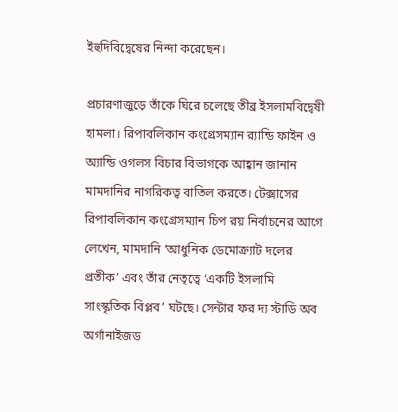ইহুদিবিদ্বেষের নিন্দা করেছেন।

প্রচারণাজুড়ে তাঁকে ঘিরে চলেছে তীব্র ইসলামবিদ্বেষী হামলা। রিপাবলিকান কংগ্রেসম্যান র‌্যান্ডি ফাইন ও অ্যান্ডি ওগলস বিচার বিভাগকে আহ্বান জানান মামদানির নাগরিকত্ব বাতিল করতে। টেক্সাসের রিপাবলিকান কংগ্রেসম্যান চিপ রয় নির্বাচনের আগে লেখেন, মামদানি ‘আধুনিক ডেমোক্র্যাট দলের প্রতীক’ এবং তাঁর নেতৃত্বে ‘একটি ইসলামি সাংস্কৃতিক বিপ্লব’ ঘটছে। সেন্টার ফর দ্য স্টাডি অব অর্গানাইজড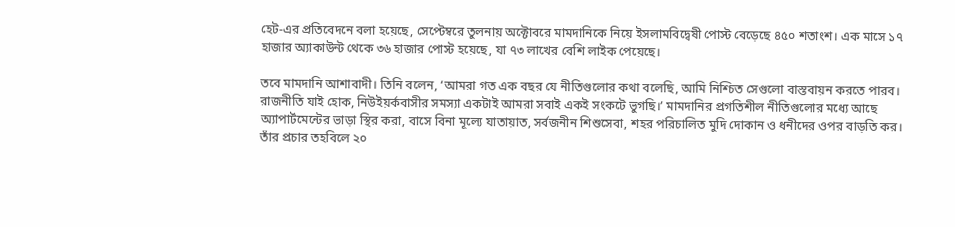হেট-এর প্রতিবেদনে বলা হয়েছে, সেপ্টেম্বরে তুলনায় অক্টোবরে মামদানিকে নিয়ে ইসলামবিদ্বেষী পোস্ট বেড়েছে ৪৫০ শতাংশ। এক মাসে ১৭ হাজার অ্যাকাউন্ট থেকে ৩৬ হাজার পোস্ট হয়েছে, যা ৭৩ লাখের বেশি লাইক পেয়েছে।

তবে মামদানি আশাবাদী। তিনি বলেন, ‘আমরা গত এক বছর যে নীতিগুলোর কথা বলেছি, আমি নিশ্চিত সেগুলো বাস্তবায়ন করতে পারব। রাজনীতি যাই হোক, নিউইয়র্কবাসীর সমস্যা একটাই আমরা সবাই একই সংকটে ভুগছি।’ মামদানির প্রগতিশীল নীতিগুলোর মধ্যে আছে অ্যাপার্টমেন্টের ভাড়া স্থির করা, বাসে বিনা মূল্যে যাতায়াত, সর্বজনীন শিশুসেবা, শহর পরিচালিত মুদি দোকান ও ধনীদের ওপর বাড়তি কর। তাঁর প্রচার তহবিলে ২০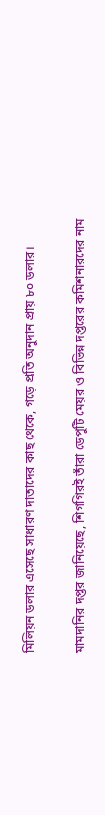মিলিয়ন ডলার এসেছে সাধারণ দাতাদের কাছ থেকে, গড়ে প্রতি অনুদান প্রায় ৮০ ডলার।

মামদানির দপ্তর জানিয়েছে, শিগগিরই তাঁরা ডেপুটি মেয়র ও বিভিন্ন দপ্তরের কমিশনারদের নাম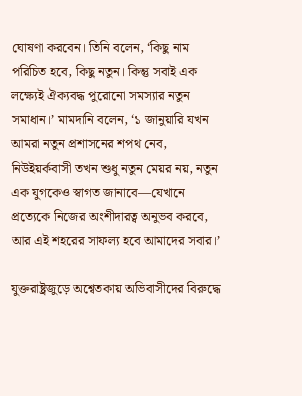ঘোষণা করবেন। তিনি বলেন, ‘কিছু নাম পরিচিত হবে, কিছু নতুন। কিন্তু সবাই এক লক্ষ্যেই ঐক্যবদ্ধ পুরোনো সমস্যার নতুন সমাধান।’ মামদানি বলেন, ‘১ জানুয়ারি যখন আমরা নতুন প্রশাসনের শপথ নেব, নিউইয়র্কবাসী তখন শুধু নতুন মেয়র নয়, নতুন এক যুগকেও স্বাগত জানাবে—যেখানে প্রত্যেকে নিজের অংশীদারত্ব অনুভব করবে, আর এই শহরের সাফল্য হবে আমাদের সবার।’

যুক্তরাষ্ট্রজুড়ে অশ্বেতকায় অভিবাসীদের বিরুদ্ধে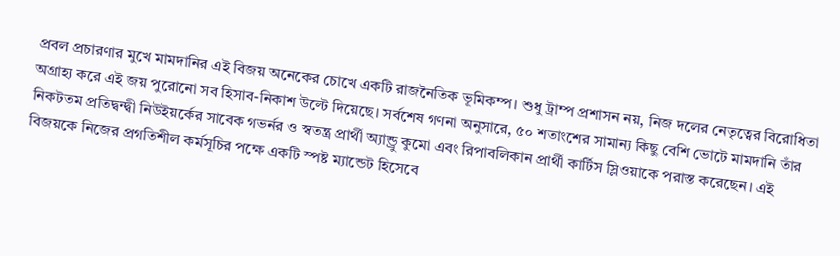প্রবল প্রচারণার মুখে মামদানির এই বিজয় অনেকের চোখে একটি রাজনৈতিক ভূমিকম্প। শুধু ট্রাম্প প্রশাসন নয়, নিজ দলের নেতৃত্বের বিরোধিতা অগ্রাহ্য করে এই জয় পুরোনো সব হিসাব-নিকাশ উল্টে দিয়েছে। সর্বশেষ গণনা অনুসারে, ৫০ শতাংশের সামান্য কিছু বেশি ভোটে মামদানি তাঁর নিকটতম প্রতিদ্বন্দ্বী নিউইয়র্কের সাবেক গভর্নর ও স্বতন্ত্র প্রার্থী অ্যান্ড্রু কুমো এবং রিপাবলিকান প্রার্থী কার্টিস স্লিওয়াকে পরাস্ত করেছেন। এই বিজয়কে নিজের প্রগতিশীল কর্মসূচির পক্ষে একটি স্পষ্ট ম্যান্ডেট হিসেবে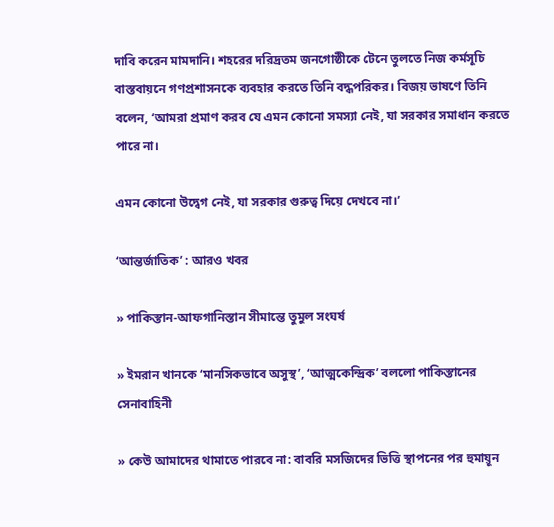দাবি করেন মামদানি। শহরের দরিদ্রতম জনগোষ্ঠীকে টেনে তুলতে নিজ কর্মসূচি বাস্তবায়নে গণপ্রশাসনকে ব্যবহার করতে তিনি বদ্ধপরিকর। বিজয় ভাষণে তিনি বলেন, ‘আমরা প্রমাণ করব যে এমন কোনো সমস্যা নেই, যা সরকার সমাধান করতে পারে না।

এমন কোনো উদ্বেগ নেই, যা সরকার গুরুত্ব দিয়ে দেখবে না।’

‘আন্তর্জাতিক’ : আরও খবর

» পাকিস্তান-আফগানিস্তান সীমান্তে তুমুল সংঘর্ষ

» ইমরান খানকে ‘মানসিকভাবে অসুস্থ’, ‘আত্মকেন্দ্রিক’ বললো পাকিস্তানের সেনাবাহিনী

» কেউ আমাদের থামাতে পারবে না: বাবরি মসজিদের ভিত্তি স্থাপনের পর হুমায়ূন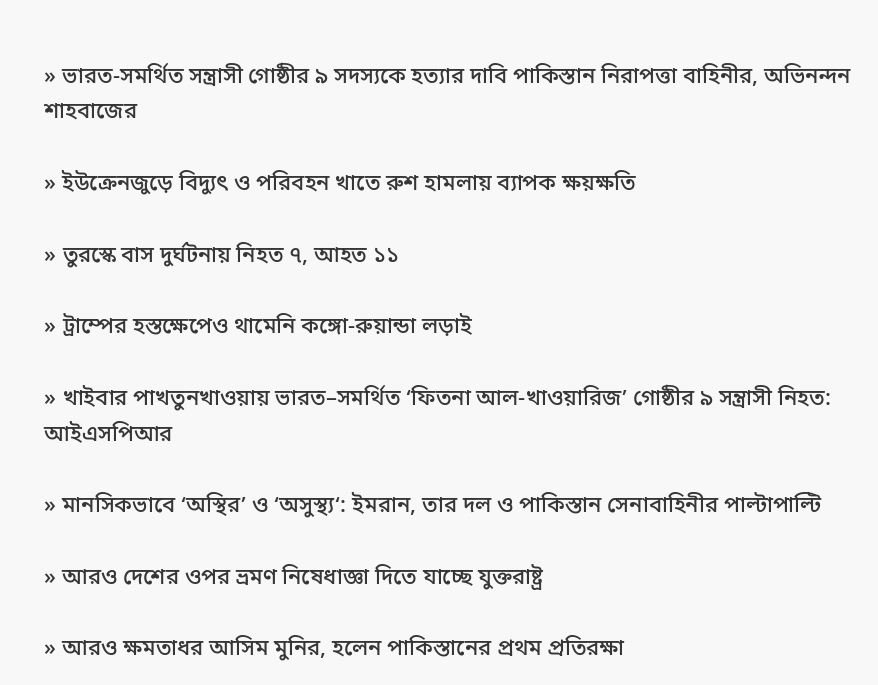» ভারত-সমর্থিত সন্ত্রাসী গোষ্ঠীর ৯ সদস্যকে হত্যার দাবি পাকিস্তান নিরাপত্তা বাহিনীর, অভিনন্দন শাহবাজের

» ইউক্রেনজুড়ে বিদ্যুৎ ও পরিবহন খাতে রুশ হামলায় ব্যাপক ক্ষয়ক্ষতি

» তুরস্কে বাস দুর্ঘটনায় নিহত ৭, আহত ১১

» ট্রাম্পের হস্তক্ষেপেও থামেনি কঙ্গো-রুয়ান্ডা লড়াই

» খাইবার পাখতুনখাওয়ায় ভারত–সমর্থিত ‘ফিতনা আল-খাওয়ারিজ’ গোষ্ঠীর ৯ সন্ত্রাসী নিহত: আইএসপিআর

» মানসিকভাবে ‘অস্থির’ ও ‘অসুস্থ্য‘: ইমরান, তার দল ও পাকিস্তান সেনাবাহিনীর পাল্টাপাল্টি

» আরও দেশের ওপর ভ্রমণ নিষেধাজ্ঞা দিতে যাচ্ছে যুক্তরাষ্ট্র

» আরও ক্ষমতাধর আসিম মুনির, হলেন পাকিস্তানের প্রথম প্রতিরক্ষা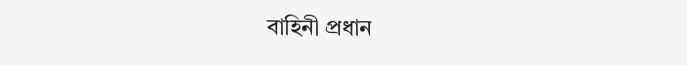বাহিনী প্রধান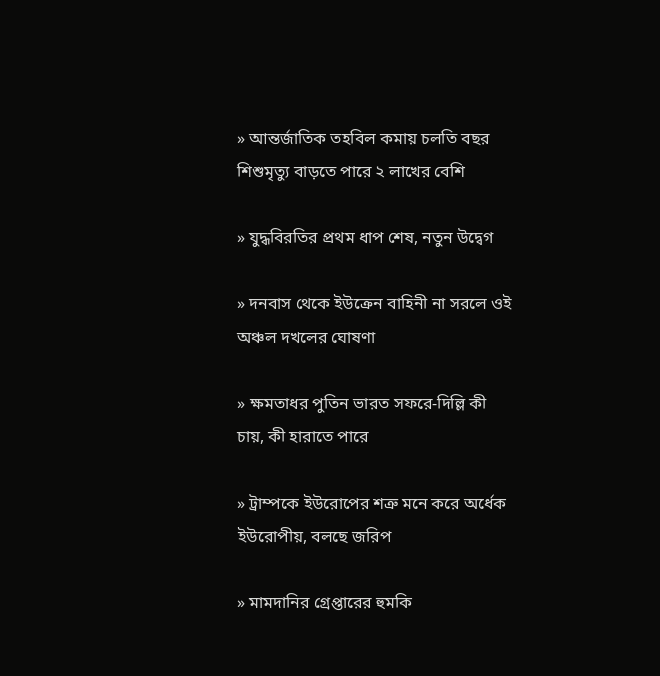» আন্তর্জাতিক তহবিল কমায় চলতি বছর শিশুমৃত্যু বাড়তে পারে ২ লাখের বেশি

» যুদ্ধবিরতির প্রথম ধাপ শেষ, নতুন উদ্বেগ

» দনবাস থেকে ইউক্রেন বাহিনী না সরলে ওই অঞ্চল দখলের ঘোষণা

» ক্ষমতাধর পুতিন ভারত সফরে-দিল্লি কী চায়, কী হারাতে পারে

» ট্রাম্পকে ইউরোপের শত্রু মনে করে অর্ধেক ইউরোপীয়, বলছে জরিপ

» মামদানির গ্রেপ্তারের হুমকি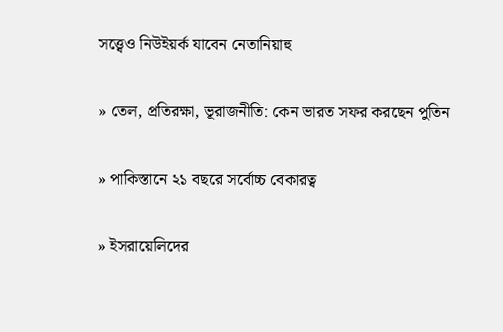সত্ত্বেও নিউইয়র্ক যাবেন নেতানিয়াহু

» তেল, প্রতিরক্ষা, ভূরাজনীতি: কেন ভারত সফর করছেন পুতিন

» পাকিস্তানে ২১ বছরে সর্বোচ্চ বেকারত্ব

» ইসরায়েলিদের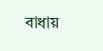বাধায়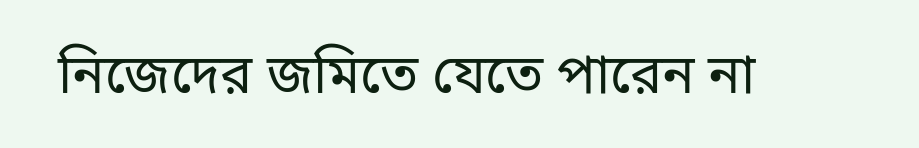নিজেদের জমিতে যেতে পারেন না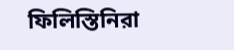ফিলিস্তিনিরা